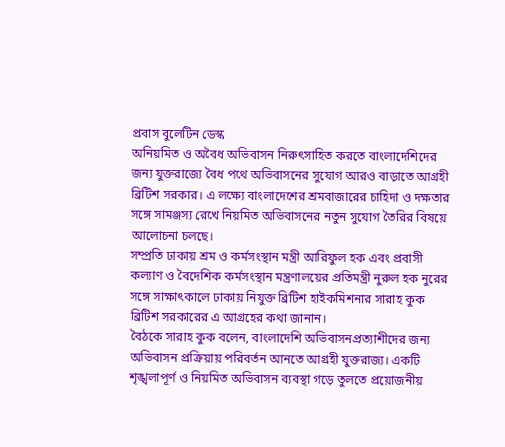প্রবাস বুলেটিন ডেস্ক
অনিয়মিত ও অবৈধ অভিবাসন নিরুৎসাহিত করতে বাংলাদেশিদের জন্য যুক্তরাজ্যে বৈধ পথে অভিবাসনের সুযোগ আরও বাড়াতে আগ্রহী ব্রিটিশ সরকার। এ লক্ষ্যে বাংলাদেশের শ্রমবাজারের চাহিদা ও দক্ষতার সঙ্গে সামঞ্জস্য রেখে নিয়মিত অভিবাসনের নতুন সুযোগ তৈরির বিষয়ে আলোচনা চলছে।
সম্প্রতি ঢাকায় শ্রম ও কর্মসংস্থান মন্ত্রী আরিফুল হক এবং প্রবাসী কল্যাণ ও বৈদেশিক কর্মসংস্থান মন্ত্রণালয়ের প্রতিমন্ত্রী নুরুল হক নুরের সঙ্গে সাক্ষাৎকালে ঢাকায় নিযুক্ত ব্রিটিশ হাইকমিশনার সারাহ কুক ব্রিটিশ সরকারের এ আগ্রহের কথা জানান।
বৈঠকে সারাহ কুক বলেন, বাংলাদেশি অভিবাসনপ্রত্যাশীদের জন্য অভিবাসন প্রক্রিয়ায় পরিবর্তন আনতে আগ্রহী যুক্তরাজ্য। একটি শৃঙ্খলাপূর্ণ ও নিয়মিত অভিবাসন ব্যবস্থা গড়ে তুলতে প্রয়োজনীয়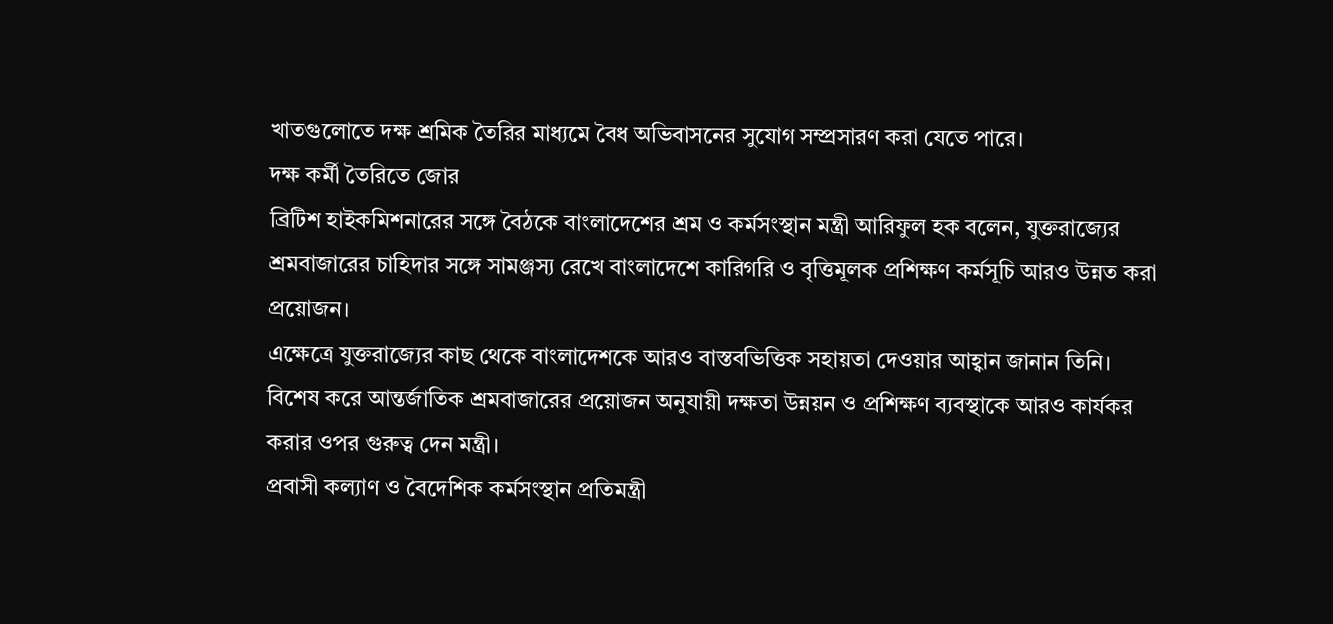খাতগুলোতে দক্ষ শ্রমিক তৈরির মাধ্যমে বৈধ অভিবাসনের সুযোগ সম্প্রসারণ করা যেতে পারে।
দক্ষ কর্মী তৈরিতে জোর
ব্রিটিশ হাইকমিশনারের সঙ্গে বৈঠকে বাংলাদেশের শ্রম ও কর্মসংস্থান মন্ত্রী আরিফুল হক বলেন, যুক্তরাজ্যের শ্রমবাজারের চাহিদার সঙ্গে সামঞ্জস্য রেখে বাংলাদেশে কারিগরি ও বৃত্তিমূলক প্রশিক্ষণ কর্মসূচি আরও উন্নত করা প্রয়োজন।
এক্ষেত্রে যুক্তরাজ্যের কাছ থেকে বাংলাদেশকে আরও বাস্তবভিত্তিক সহায়তা দেওয়ার আহ্বান জানান তিনি। বিশেষ করে আন্তর্জাতিক শ্রমবাজারের প্রয়োজন অনুযায়ী দক্ষতা উন্নয়ন ও প্রশিক্ষণ ব্যবস্থাকে আরও কার্যকর করার ওপর গুরুত্ব দেন মন্ত্রী।
প্রবাসী কল্যাণ ও বৈদেশিক কর্মসংস্থান প্রতিমন্ত্রী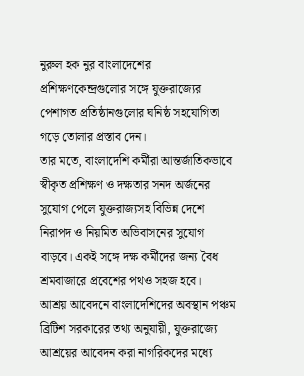নুরুল হক নুর বাংলাদেশের প্রশিক্ষণকেন্দ্রগুলোর সঙ্গে যুক্তরাজ্যের পেশাগত প্রতিষ্ঠানগুলোর ঘনিষ্ঠ সহযোগিতা গড়ে তোলার প্রস্তাব দেন।
তার মতে, বাংলাদেশি কর্মীরা আন্তর্জাতিকভাবে স্বীকৃত প্রশিক্ষণ ও দক্ষতার সনদ অর্জনের সুযোগ পেলে যুক্তরাজ্যসহ বিভিন্ন দেশে নিরাপদ ও নিয়মিত অভিবাসনের সুযোগ বাড়বে। একই সঙ্গে দক্ষ কর্মীদের জন্য বৈধ শ্রমবাজারে প্রবেশের পথও সহজ হবে।
আশ্রয় আবেদনে বাংলাদেশিদের অবস্থান পঞ্চম
ব্রিটিশ সরকারের তথ্য অনুযায়ী, যুক্তরাজ্যে আশ্রয়ের আবেদন করা নাগরিকদের মধ্যে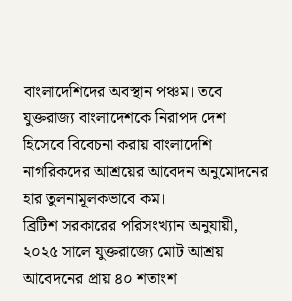বাংলাদেশিদের অবস্থান পঞ্চম। তবে যুক্তরাজ্য বাংলাদেশকে নিরাপদ দেশ হিসেবে বিবেচনা করায় বাংলাদেশি নাগরিকদের আশ্রয়ের আবেদন অনুমোদনের হার তুলনামূলকভাবে কম।
ব্রিটিশ সরকারের পরিসংখ্যান অনুযায়ী, ২০২৫ সালে যুক্তরাজ্যে মোট আশ্রয় আবেদনের প্রায় ৪০ শতাংশ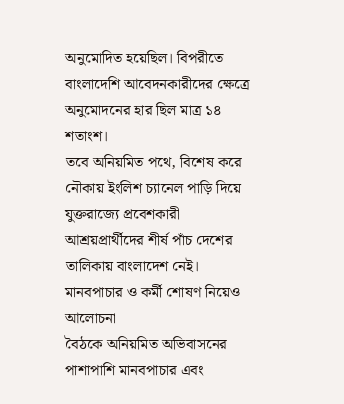অনুমোদিত হয়েছিল। বিপরীতে বাংলাদেশি আবেদনকারীদের ক্ষেত্রে অনুমোদনের হার ছিল মাত্র ১৪ শতাংশ।
তবে অনিয়মিত পথে, বিশেষ করে নৌকায় ইংলিশ চ্যানেল পাড়ি দিয়ে যুক্তরাজ্যে প্রবেশকারী আশ্রয়প্রার্থীদের শীর্ষ পাঁচ দেশের তালিকায় বাংলাদেশ নেই।
মানবপাচার ও কর্মী শোষণ নিয়েও আলোচনা
বৈঠকে অনিয়মিত অভিবাসনের পাশাপাশি মানবপাচার এবং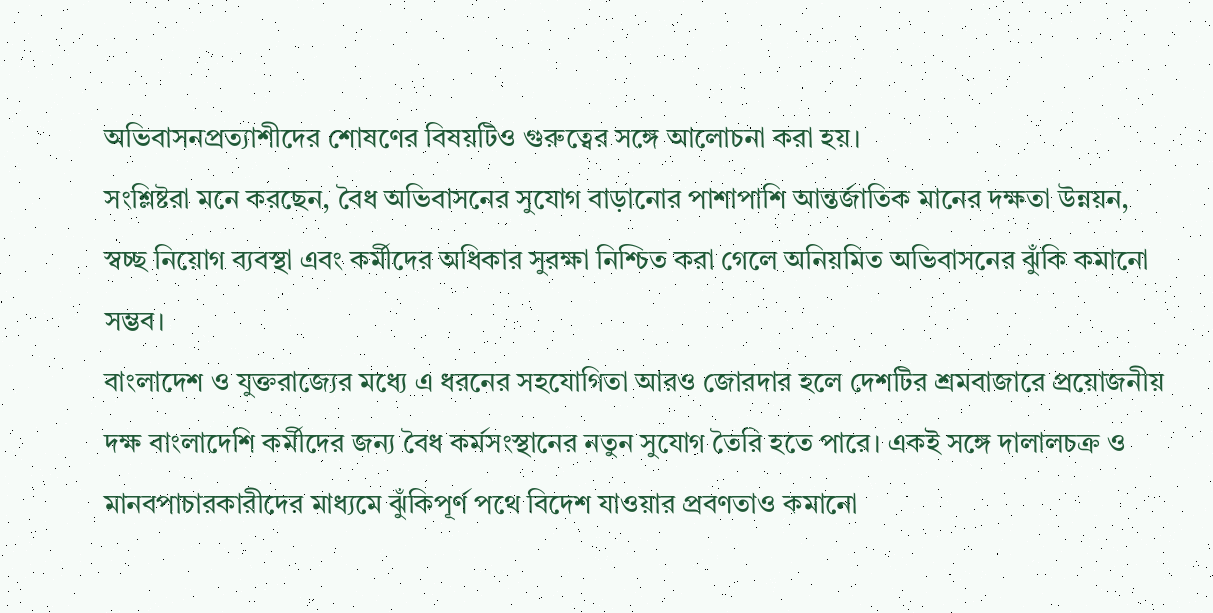অভিবাসনপ্রত্যাশীদের শোষণের বিষয়টিও গুরুত্বের সঙ্গে আলোচনা করা হয়।
সংশ্লিষ্টরা মনে করছেন, বৈধ অভিবাসনের সুযোগ বাড়ানোর পাশাপাশি আন্তর্জাতিক মানের দক্ষতা উন্নয়ন, স্বচ্ছ নিয়োগ ব্যবস্থা এবং কর্মীদের অধিকার সুরক্ষা নিশ্চিত করা গেলে অনিয়মিত অভিবাসনের ঝুঁকি কমানো সম্ভব।
বাংলাদেশ ও যুক্তরাজ্যের মধ্যে এ ধরনের সহযোগিতা আরও জোরদার হলে দেশটির শ্রমবাজারে প্রয়োজনীয় দক্ষ বাংলাদেশি কর্মীদের জন্য বৈধ কর্মসংস্থানের নতুন সুযোগ তৈরি হতে পারে। একই সঙ্গে দালালচক্র ও মানবপাচারকারীদের মাধ্যমে ঝুঁকিপূর্ণ পথে বিদেশ যাওয়ার প্রবণতাও কমানো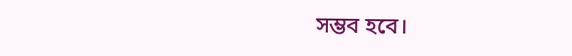সম্ভব হবে।